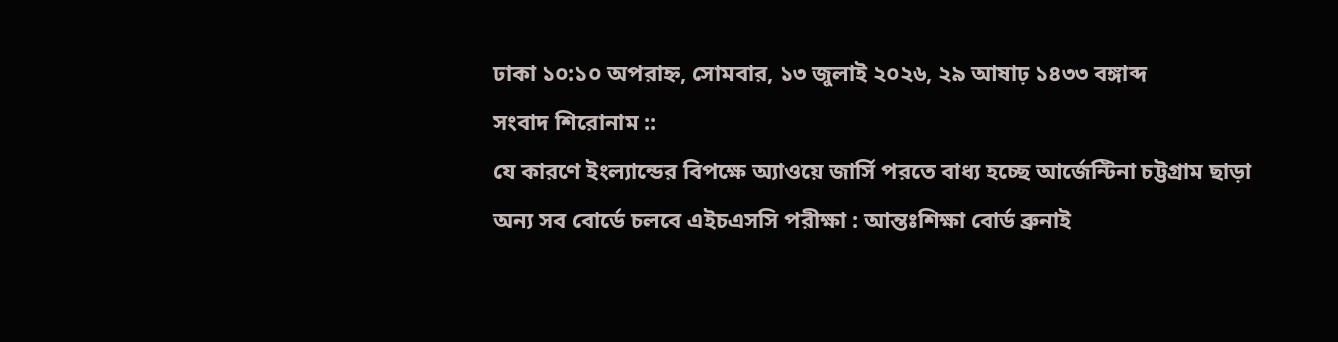ঢাকা ১০:১০ অপরাহ্ন, সোমবার, ১৩ জুলাই ২০২৬, ২৯ আষাঢ় ১৪৩৩ বঙ্গাব্দ
সংবাদ শিরোনাম ::
যে কারণে ইংল্যান্ডের বিপক্ষে অ্যাওয়ে জার্সি পরতে বাধ্য হচ্ছে আর্জেন্টিনা চট্টগ্রাম ছাড়া অন্য সব বোর্ডে চলবে এইচএসসি পরীক্ষা : আন্তঃশিক্ষা বোর্ড ব্রুনাই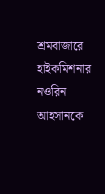শ্রমবাজারে হাইকমিশনার নওরিন আহসানকে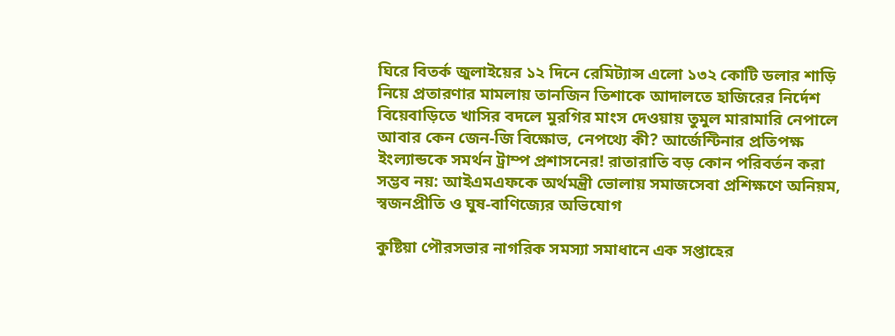ঘিরে বিতর্ক জুলাইয়ের ১২ দিনে রেমিট্যান্স এলো ১৩২ কোটি ডলার শাড়ি নিয়ে প্রতারণার মামলায় তানজিন তিশাকে আদালতে হাজিরের নির্দেশ বিয়েবাড়িতে খাসির বদলে মুরগির মাংস দেওয়ায় তুমুল মারামারি নেপালে আবার কেন জেন-জি বিক্ষোভ, নেপথ্যে কী? আর্জেন্টিনার প্রতিপক্ষ ইংল্যান্ডকে সমর্থন ট্রাম্প প্রশাসনের! রাতারাতি বড় কোন পরিবর্তন করা সম্ভব নয়: আইএমএফকে অর্থমন্ত্রী ভোলায় সমাজসেবা প্রশিক্ষণে অনিয়ম, স্বজনপ্রীতি ও ঘুষ-বাণিজ্যের অভিযোগ

কুষ্টিয়া পৌরসভার নাগরিক সমস্যা সমাধানে এক সপ্তাহের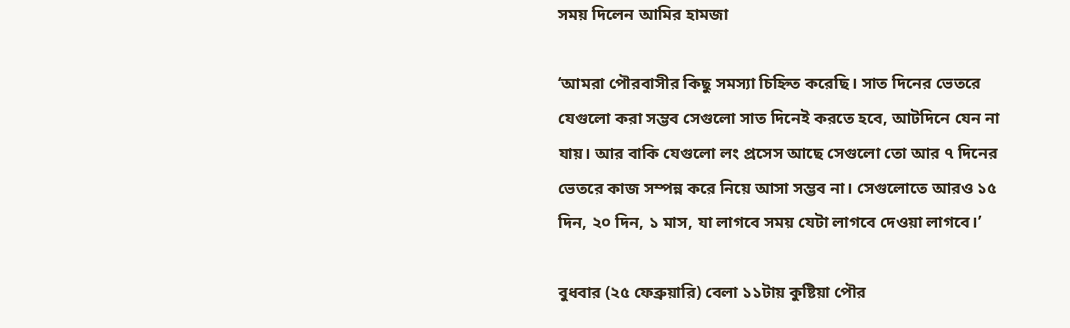সময় দিলেন আমির হামজা

‘আমরা পৌরবাসীর কিছু সমস্যা চিহ্নিত করেছি। সাত দিনের ভেতরে যেগুলো করা সম্ভব সেগুলো সাত দিনেই করতে হবে, আটদিনে যেন না যায়। আর বাকি যেগুলো লং প্রসেস আছে সেগুলো তো আর ৭ দিনের ভেতরে কাজ সম্পন্ন করে নিয়ে আসা সম্ভব না। সেগুলোতে আরও ১৫ দিন, ২০ দিন, ১ মাস, যা লাগবে সময় যেটা লাগবে দেওয়া লাগবে।’

বুধবার (২৫ ফেব্রুয়ারি) বেলা ১১টায় কুষ্টিয়া পৌর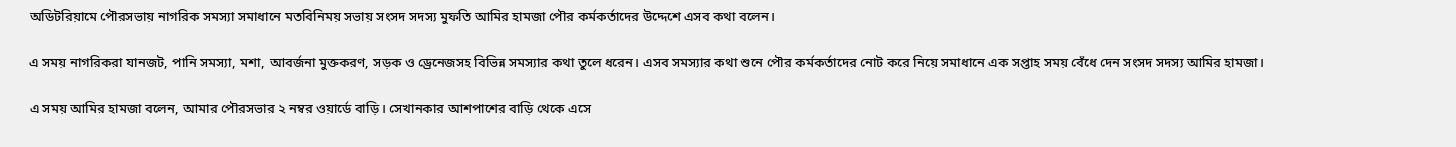অডিটরিয়ামে পৌরসভায় নাগরিক সমস্যা সমাধানে মতবিনিময় সভায় সংসদ সদস্য মুফতি আমির হামজা পৌর কর্মকর্তাদের উদ্দেশে এসব কথা বলেন।

এ সময় নাগরিকরা যানজট, পানি সমস্যা, মশা, আবর্জনা মুক্তকরণ, সড়ক ও ড্রেনেজসহ বিভিন্ন সমস্যার কথা তুলে ধরেন। এসব সমস্যার কথা শুনে পৌর কর্মকর্তাদের নোট করে নিয়ে সমাধানে এক সপ্তাহ সময় বেঁধে দেন সংসদ সদস্য আমির হামজা।

এ সময় আমির হামজা বলেন, আমার পৌরসভার ২ নম্বর ওয়ার্ডে বাড়ি। সেখানকার আশপাশের বাড়ি থেকে এসে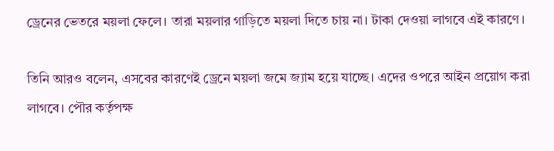ড্রেনের ভেতরে ময়লা ফেলে। তারা ময়লার গাড়িতে ময়লা দিতে চায় না। টাকা দেওয়া লাগবে এই কারণে।

তিনি আরও বলেন, এসবের কারণেই ড্রেনে ময়লা জমে জ্যাম হয়ে যাচ্ছে। এদের ওপরে আইন প্রয়োগ করা লাগবে। পৌর কর্তৃপক্ষ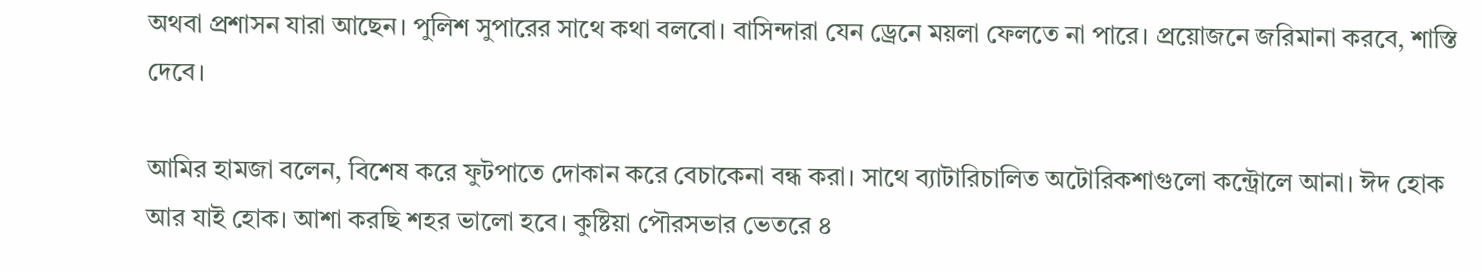অথবা প্রশাসন যারা আছেন। পুলিশ সুপারের সাথে কথা বলবো। বাসিন্দারা যেন ড্রেনে ময়লা ফেলতে না পারে। প্রয়োজনে জরিমানা করবে, শাস্তি দেবে।

আমির হামজা বলেন, বিশেষ করে ফুটপাতে দোকান করে বেচাকেনা বন্ধ করা। সাথে ব্যাটারিচালিত অটোরিকশাগুলো কন্ট্রোলে আনা। ঈদ হোক আর যাই হোক। আশা করছি শহর ভালো হবে। কুষ্টিয়া পৌরসভার ভেতরে ৪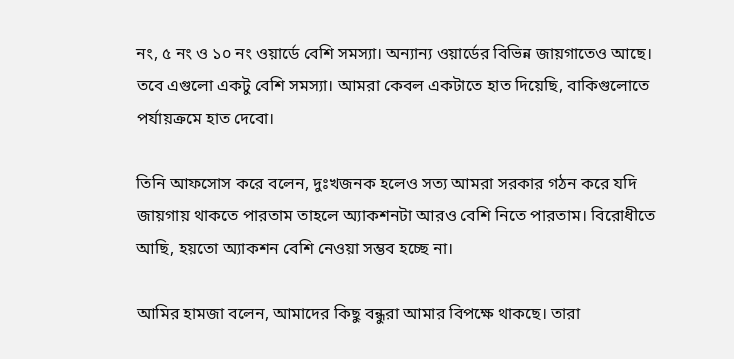নং, ৫ নং ও ১০ নং ওয়ার্ডে বেশি সমস্যা। অন্যান্য ওয়ার্ডের বিভিন্ন জায়গাতেও আছে। তবে এগুলো একটু বেশি সমস্যা। আমরা কেবল একটাতে হাত দিয়েছি, বাকিগুলোতে পর্যায়ক্রমে হাত দেবো।

তিনি আফসোস করে বলেন, দুঃখজনক হলেও সত্য আমরা সরকার গঠন করে যদি জায়গায় থাকতে পারতাম তাহলে অ্যাকশনটা আরও বেশি নিতে পারতাম। বিরোধীতে আছি, হয়তো অ্যাকশন বেশি নেওয়া সম্ভব হচ্ছে না।

আমির হামজা বলেন, আমাদের কিছু বন্ধুরা আমার বিপক্ষে থাকছে। তারা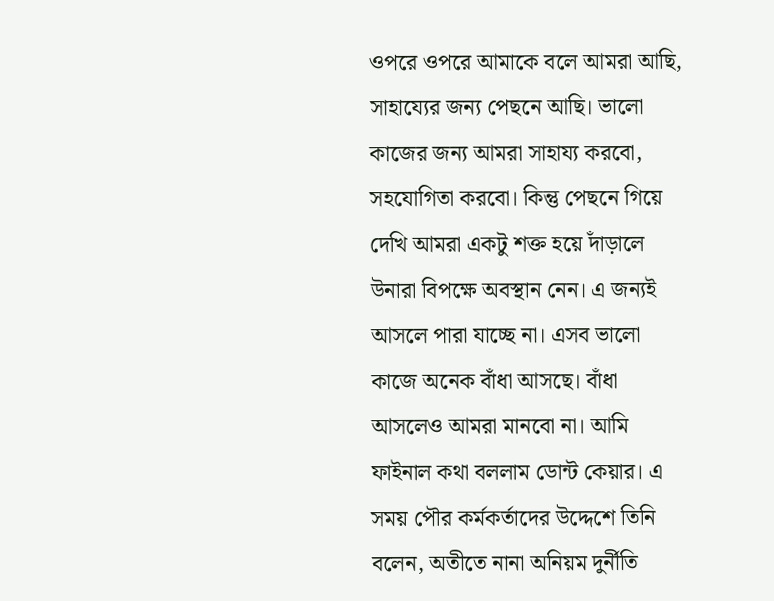ওপরে ওপরে আমাকে বলে আমরা আছি, সাহায্যের জন্য পেছনে আছি। ভালো কাজের জন্য আমরা সাহায্য করবো, সহযোগিতা করবো। কিন্তু পেছনে গিয়ে দেখি আমরা একটু শক্ত হয়ে দাঁড়ালে উনারা বিপক্ষে অবস্থান নেন। এ জন্যই আসলে পারা যাচ্ছে না। এসব ভালো কাজে অনেক বাঁধা আসছে। বাঁধা আসলেও আমরা মানবো না। আমি ফাইনাল কথা বললাম ডোন্ট কেয়ার। এ সময় পৌর কর্মকর্তাদের উদ্দেশে তিনি বলেন, অতীতে নানা অনিয়ম দুর্নীতি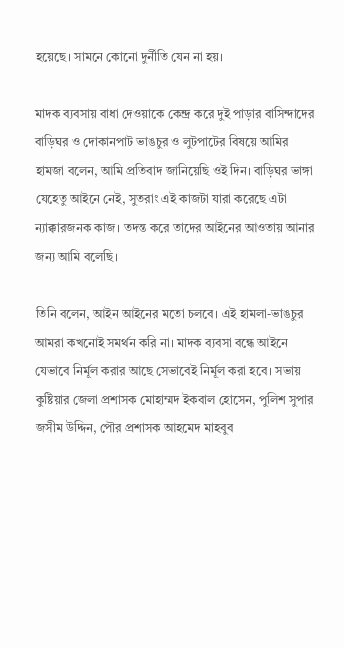হয়েছে। সামনে কোনো দুর্নীতি যেন না হয়।

মাদক ব্যবসায় বাধা দেওয়াকে কেন্দ্র করে দুই পাড়ার বাসিন্দাদের বাড়িঘর ও দোকানপাট ভাঙচুর ও লুটপাটের বিষয়ে আমির হামজা বলেন, আমি প্রতিবাদ জানিয়েছি ওই দিন। বাড়িঘর ভাঙ্গা যেহেতু আইনে নেই, সুতরাং এই কাজটা যারা করেছে এটা ন্যাক্কারজনক কাজ। তদন্ত করে তাদের আইনের আওতায় আনার জন্য আমি বলেছি।

তিনি বলেন, আইন আইনের মতো চলবে। এই হামলা-ভাঙচুর আমরা কখনোই সমর্থন করি না। মাদক ব্যবসা বন্ধে আইনে যেভাবে নির্মূল করার আছে সেভাবেই নির্মূল করা হবে। সভায় কুষ্টিয়ার জেলা প্রশাসক মোহাম্মদ ইকবাল হোসেন, পুলিশ সুপার জসীম উদ্দিন, পৌর প্রশাসক আহমেদ মাহবুব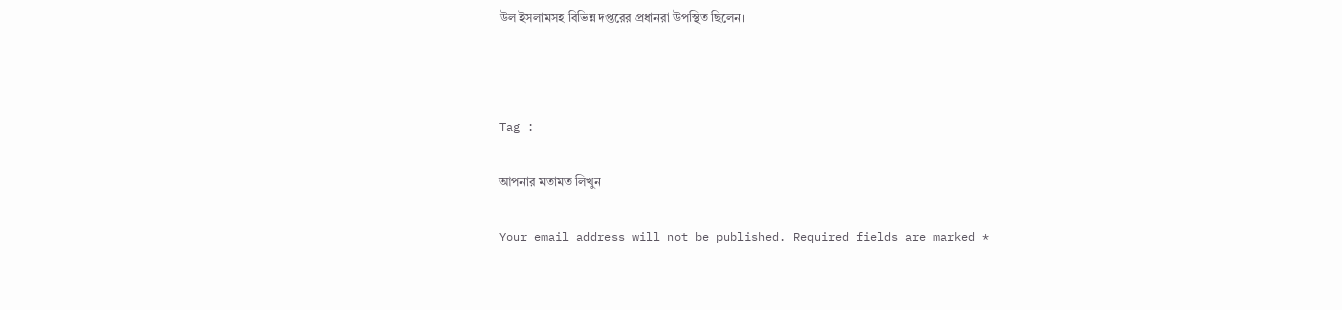উল ইসলামসহ বিভিন্ন দপ্তরের প্রধানরা উপস্থিত ছিলেন।



Tag :

আপনার মতামত লিখুন

Your email address will not be published. Required fields are marked *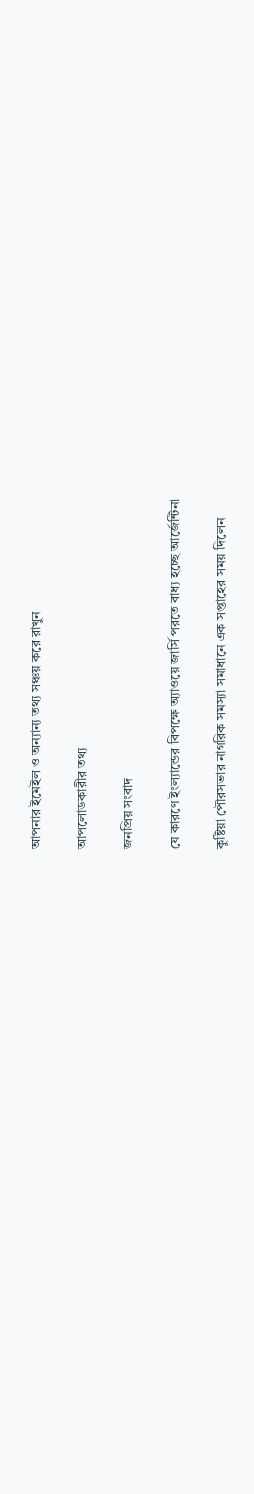আপনার ইমেইল ও অন্যান্য তথ্য সঞ্চয় করে রাখুন

আপলোডকারীর তথ্য

জনপ্রিয় সংবাদ

যে কারণে ইংল্যান্ডের বিপক্ষে অ্যাওয়ে জার্সি পরতে বাধ্য হচ্ছে আর্জেন্টিনা

কুষ্টিয়া পৌরসভার নাগরিক সমস্যা সমাধানে এক সপ্তাহের সময় দিলেন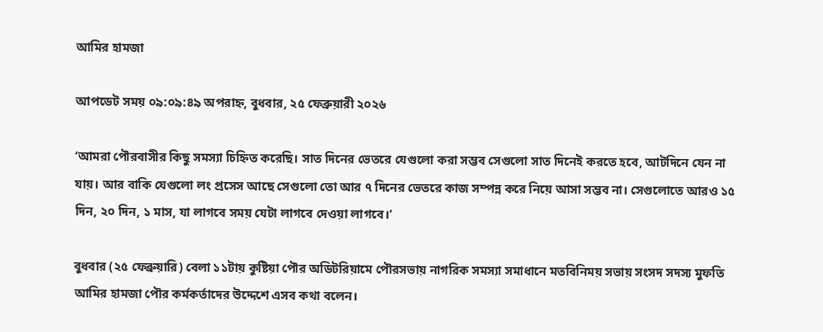আমির হামজা

আপডেট সময় ০৯:০৯:৪৯ অপরাহ্ন, বুধবার, ২৫ ফেব্রুয়ারী ২০২৬

‘আমরা পৌরবাসীর কিছু সমস্যা চিহ্নিত করেছি। সাত দিনের ভেতরে যেগুলো করা সম্ভব সেগুলো সাত দিনেই করতে হবে, আটদিনে যেন না যায়। আর বাকি যেগুলো লং প্রসেস আছে সেগুলো তো আর ৭ দিনের ভেতরে কাজ সম্পন্ন করে নিয়ে আসা সম্ভব না। সেগুলোতে আরও ১৫ দিন, ২০ দিন, ১ মাস, যা লাগবে সময় যেটা লাগবে দেওয়া লাগবে।’

বুধবার (২৫ ফেব্রুয়ারি) বেলা ১১টায় কুষ্টিয়া পৌর অডিটরিয়ামে পৌরসভায় নাগরিক সমস্যা সমাধানে মতবিনিময় সভায় সংসদ সদস্য মুফতি আমির হামজা পৌর কর্মকর্তাদের উদ্দেশে এসব কথা বলেন।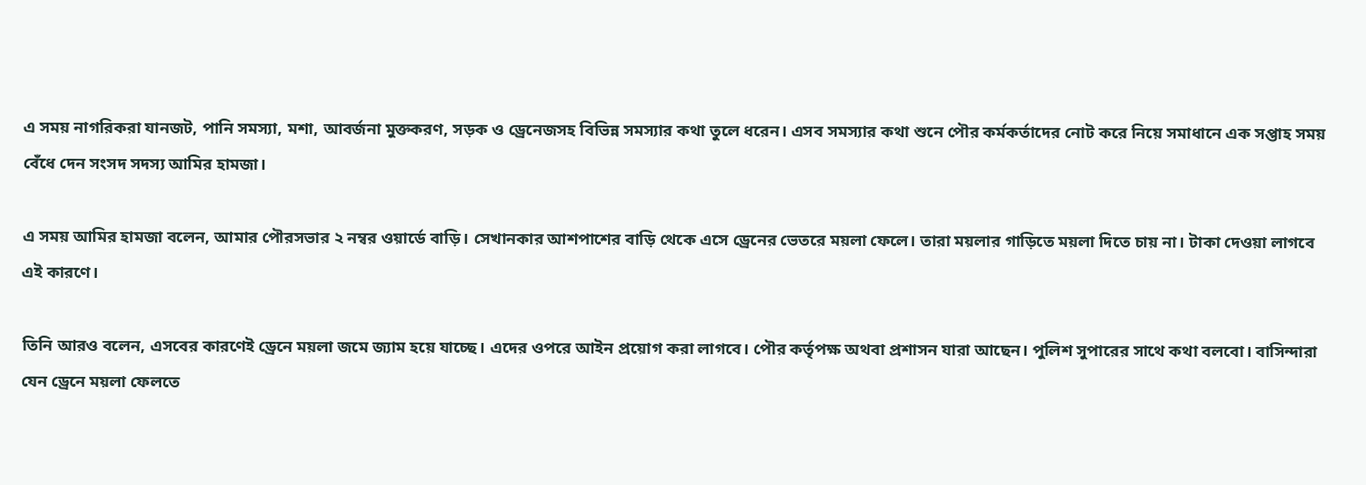এ সময় নাগরিকরা যানজট, পানি সমস্যা, মশা, আবর্জনা মুক্তকরণ, সড়ক ও ড্রেনেজসহ বিভিন্ন সমস্যার কথা তুলে ধরেন। এসব সমস্যার কথা শুনে পৌর কর্মকর্তাদের নোট করে নিয়ে সমাধানে এক সপ্তাহ সময় বেঁধে দেন সংসদ সদস্য আমির হামজা।

এ সময় আমির হামজা বলেন, আমার পৌরসভার ২ নম্বর ওয়ার্ডে বাড়ি। সেখানকার আশপাশের বাড়ি থেকে এসে ড্রেনের ভেতরে ময়লা ফেলে। তারা ময়লার গাড়িতে ময়লা দিতে চায় না। টাকা দেওয়া লাগবে এই কারণে।

তিনি আরও বলেন, এসবের কারণেই ড্রেনে ময়লা জমে জ্যাম হয়ে যাচ্ছে। এদের ওপরে আইন প্রয়োগ করা লাগবে। পৌর কর্তৃপক্ষ অথবা প্রশাসন যারা আছেন। পুলিশ সুপারের সাথে কথা বলবো। বাসিন্দারা যেন ড্রেনে ময়লা ফেলতে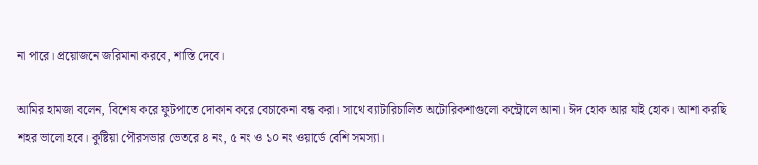না পারে। প্রয়োজনে জরিমানা করবে, শাস্তি দেবে।

আমির হামজা বলেন, বিশেষ করে ফুটপাতে দোকান করে বেচাকেনা বন্ধ করা। সাথে ব্যাটারিচালিত অটোরিকশাগুলো কন্ট্রোলে আনা। ঈদ হোক আর যাই হোক। আশা করছি শহর ভালো হবে। কুষ্টিয়া পৌরসভার ভেতরে ৪ নং, ৫ নং ও ১০ নং ওয়ার্ডে বেশি সমস্যা।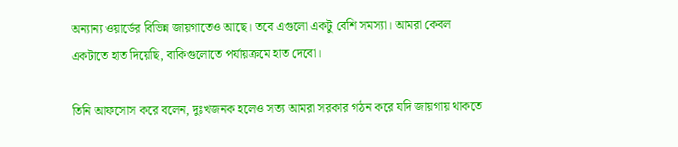অন্যান্য ওয়ার্ডের বিভিন্ন জায়গাতেও আছে। তবে এগুলো একটু বেশি সমস্যা। আমরা কেবল একটাতে হাত দিয়েছি, বাকিগুলোতে পর্যায়ক্রমে হাত দেবো।

তিনি আফসোস করে বলেন, দুঃখজনক হলেও সত্য আমরা সরকার গঠন করে যদি জায়গায় থাকতে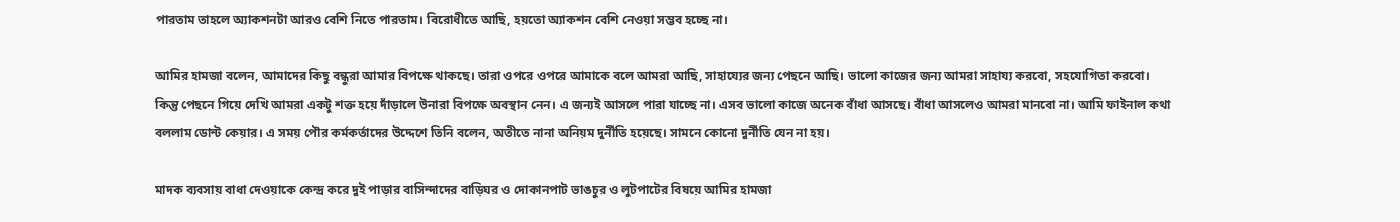পারতাম তাহলে অ্যাকশনটা আরও বেশি নিতে পারতাম। বিরোধীতে আছি, হয়তো অ্যাকশন বেশি নেওয়া সম্ভব হচ্ছে না।

আমির হামজা বলেন, আমাদের কিছু বন্ধুরা আমার বিপক্ষে থাকছে। তারা ওপরে ওপরে আমাকে বলে আমরা আছি, সাহায্যের জন্য পেছনে আছি। ভালো কাজের জন্য আমরা সাহায্য করবো, সহযোগিতা করবো। কিন্তু পেছনে গিয়ে দেখি আমরা একটু শক্ত হয়ে দাঁড়ালে উনারা বিপক্ষে অবস্থান নেন। এ জন্যই আসলে পারা যাচ্ছে না। এসব ভালো কাজে অনেক বাঁধা আসছে। বাঁধা আসলেও আমরা মানবো না। আমি ফাইনাল কথা বললাম ডোন্ট কেয়ার। এ সময় পৌর কর্মকর্তাদের উদ্দেশে তিনি বলেন, অতীতে নানা অনিয়ম দুর্নীতি হয়েছে। সামনে কোনো দুর্নীতি যেন না হয়।

মাদক ব্যবসায় বাধা দেওয়াকে কেন্দ্র করে দুই পাড়ার বাসিন্দাদের বাড়িঘর ও দোকানপাট ভাঙচুর ও লুটপাটের বিষয়ে আমির হামজা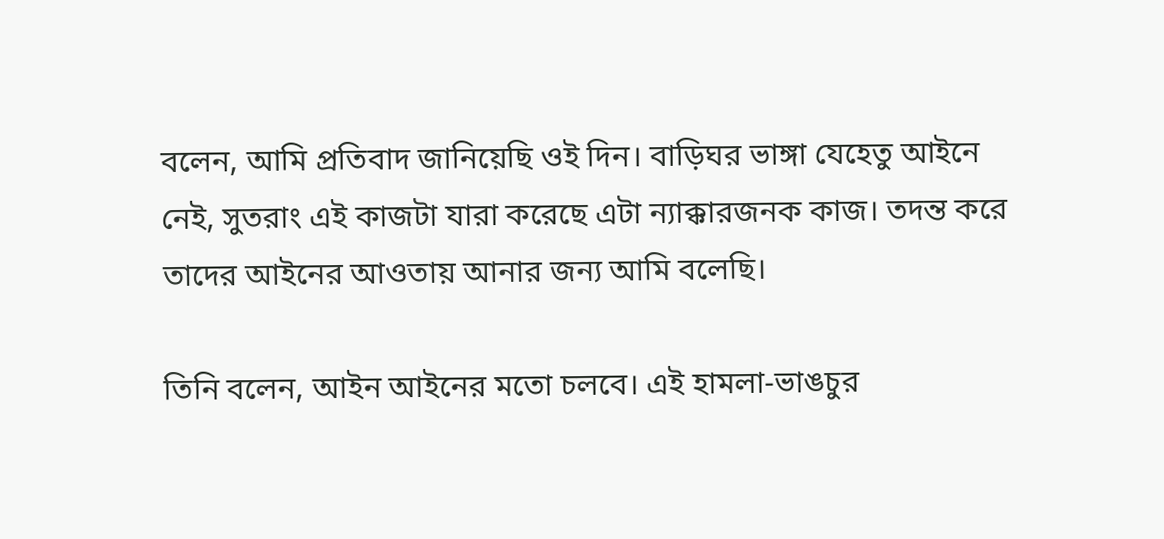বলেন, আমি প্রতিবাদ জানিয়েছি ওই দিন। বাড়িঘর ভাঙ্গা যেহেতু আইনে নেই, সুতরাং এই কাজটা যারা করেছে এটা ন্যাক্কারজনক কাজ। তদন্ত করে তাদের আইনের আওতায় আনার জন্য আমি বলেছি।

তিনি বলেন, আইন আইনের মতো চলবে। এই হামলা-ভাঙচুর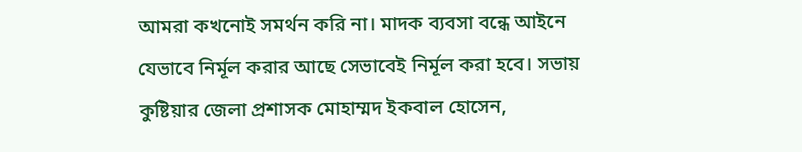আমরা কখনোই সমর্থন করি না। মাদক ব্যবসা বন্ধে আইনে যেভাবে নির্মূল করার আছে সেভাবেই নির্মূল করা হবে। সভায় কুষ্টিয়ার জেলা প্রশাসক মোহাম্মদ ইকবাল হোসেন,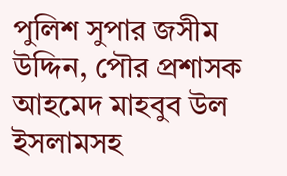পুলিশ সুপার জসীম উদ্দিন, পৌর প্রশাসক আহমেদ মাহবুব উল ইসলামসহ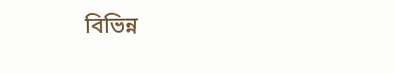বিভিন্ন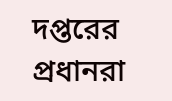দপ্তরের প্রধানরা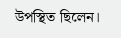উপস্থিত ছিলেন।